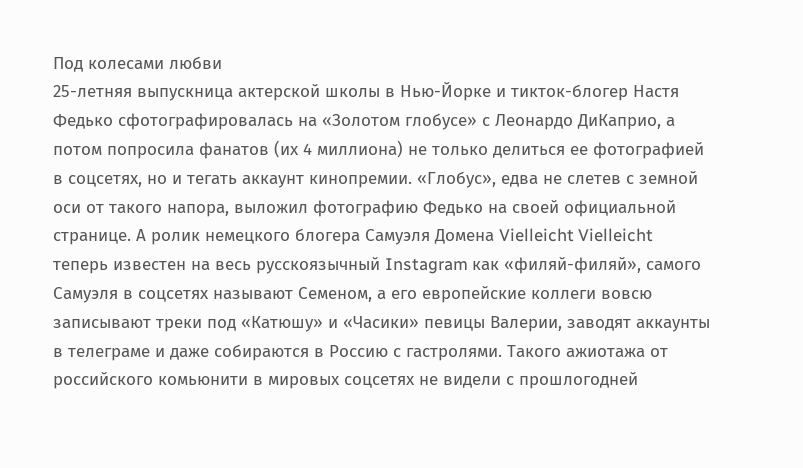Под колесами любви
25-летняя выпускница актерской школы в Нью-Йорке и тикток-блогер Настя Федько сфотографировалась на «Золотом глобусе» с Леонардо ДиКаприо, а потом попросила фанатов (их 4 миллиона) не только делиться ее фотографией в соцсетях, но и тегать аккаунт кинопремии. «Глобус», едва не слетев с земной оси от такого напора, выложил фотографию Федько на своей официальной странице. А ролик немецкого блогера Самуэля Домена Vielleicht Vielleicht теперь известен на весь русскоязычный Instagram как «филяй-филяй», самого Самуэля в соцсетях называют Семеном, а его европейские коллеги вовсю записывают треки под «Катюшу» и «Часики» певицы Валерии, заводят аккаунты в телеграме и даже собираются в Россию с гастролями. Такого ажиотажа от российского комьюнити в мировых соцсетях не видели с прошлогодней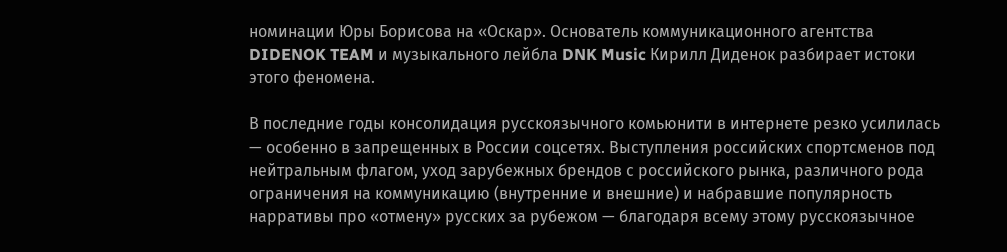номинации Юры Борисова на «Оскар». Основатель коммуникационного агентства DIDENOK TEAM и музыкального лейбла DNK Music Кирилл Диденок разбирает истоки этого феномена.

В последние годы консолидация русскоязычного комьюнити в интернете резко усилилась — особенно в запрещенных в России соцсетях. Выступления российских спортсменов под нейтральным флагом, уход зарубежных брендов с российского рынка, различного рода ограничения на коммуникацию (внутренние и внешние) и набравшие популярность нарративы про «отмену» русских за рубежом — благодаря всему этому русскоязычное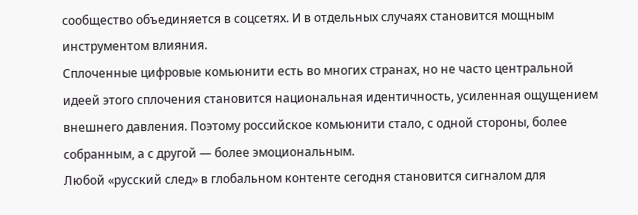сообщество объединяется в соцсетях. И в отдельных случаях становится мощным инструментом влияния.
Сплоченные цифровые комьюнити есть во многих странах, но не часто центральной идеей этого сплочения становится национальная идентичность, усиленная ощущением внешнего давления. Поэтому российское комьюнити стало, с одной стороны, более собранным, а с другой — более эмоциональным.
Любой «русский след» в глобальном контенте сегодня становится сигналом для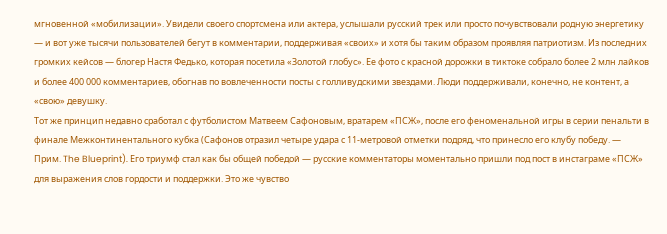мгновенной «мобилизации». Увидели своего спортсмена или актера, услышали русский трек или просто почувствовали родную энергетику — и вот уже тысячи пользователей бегут в комментарии, поддерживая «своих» и хотя бы таким образом проявляя патриотизм. Из последних громких кейсов — блогер Настя Федько, которая посетила «Золотой глобус». Ее фото с красной дорожки в тиктоке собрало более 2 млн лайков и более 400 000 комментариев, обогнав по вовлеченности посты с голливудскими звездами. Люди поддерживали, конечно, не контент, а «свою» девушку.
Тот же принцип недавно сработал с футболистом Матвеем Сафоновым, вратарем «ПСЖ», после его феноменальной игры в серии пенальти в финале Межконтинентального кубка (Сафонов отразил четыре удара с 11-метровой отметки подряд, что принесло его клубу победу. — Прим. The Blueprint). Его триумф стал как бы общей победой — русские комментаторы моментально пришли под пост в инстаграме «ПСЖ» для выражения слов гордости и поддержки. Это же чувство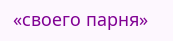«своего парня»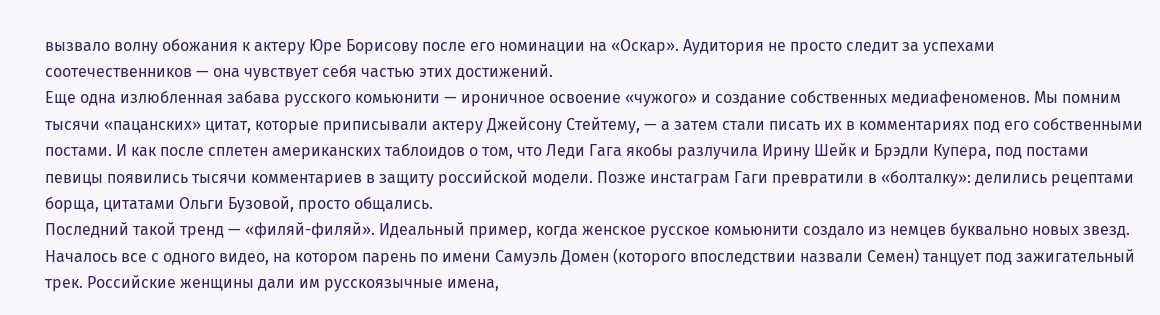вызвало волну обожания к актеру Юре Борисову после его номинации на «Оскар». Аудитория не просто следит за успехами соотечественников — она чувствует себя частью этих достижений.
Еще одна излюбленная забава русского комьюнити — ироничное освоение «чужого» и создание собственных медиафеноменов. Мы помним тысячи «пацанских» цитат, которые приписывали актеру Джейсону Стейтему, — а затем стали писать их в комментариях под его собственными постами. И как после сплетен американских таблоидов о том, что Леди Гага якобы разлучила Ирину Шейк и Брэдли Купера, под постами певицы появились тысячи комментариев в защиту российской модели. Позже инстаграм Гаги превратили в «болталку»: делились рецептами борща, цитатами Ольги Бузовой, просто общались.
Последний такой тренд — «филяй-филяй». Идеальный пример, когда женское русское комьюнити создало из немцев буквально новых звезд. Началось все с одного видео, на котором парень по имени Самуэль Домен (которого впоследствии назвали Семен) танцует под зажигательный трек. Российские женщины дали им русскоязычные имена,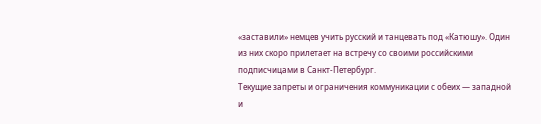«заставили» немцев учить русский и танцевать под «Катюшу». Один из них скоро прилетает на встречу со своими российскими подписчицами в Санкт-Петербург.
Текущие запреты и ограничения коммуникации с обеих — западной и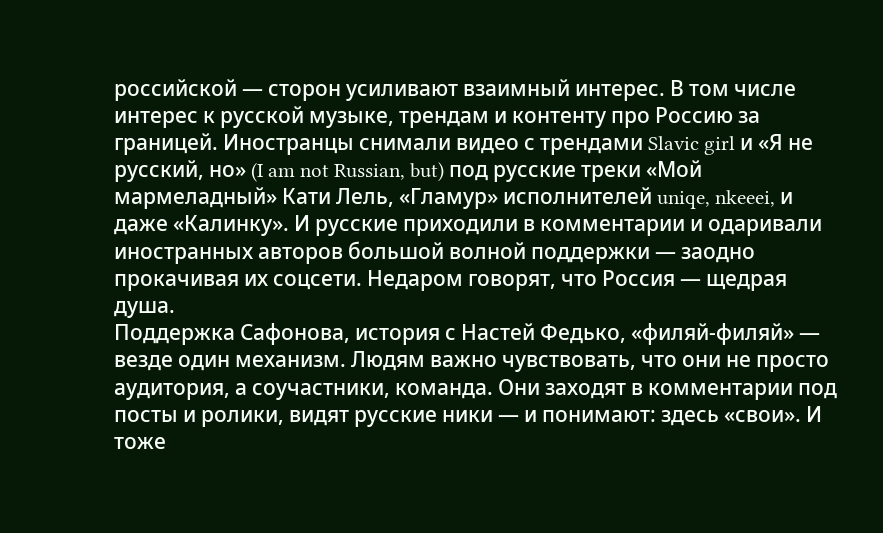российской — сторон усиливают взаимный интерес. В том числе интерес к русской музыке, трендам и контенту про Россию за границей. Иностранцы снимали видео с трендами Slavic girl и «Я не русский, но» (I am not Russian, but) под русские треки «Мой мармеладный» Кати Лель, «Гламур» исполнителей uniqe, nkeeei, и даже «Калинку». И русские приходили в комментарии и одаривали иностранных авторов большой волной поддержки — заодно прокачивая их соцсети. Недаром говорят, что Россия — щедрая душа.
Поддержка Сафонова, история с Настей Федько, «филяй-филяй» — везде один механизм. Людям важно чувствовать, что они не просто аудитория, а соучастники, команда. Они заходят в комментарии под посты и ролики, видят русские ники — и понимают: здесь «свои». И тоже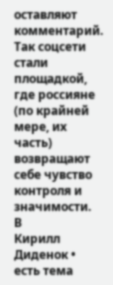оставляют комментарий. Так соцсети стали площадкой, где россияне (по крайней мере, их часть) возвращают себе чувство контроля и значимости.
В
Кирилл Диденок • есть тема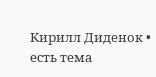Кирилл Диденок • есть тема